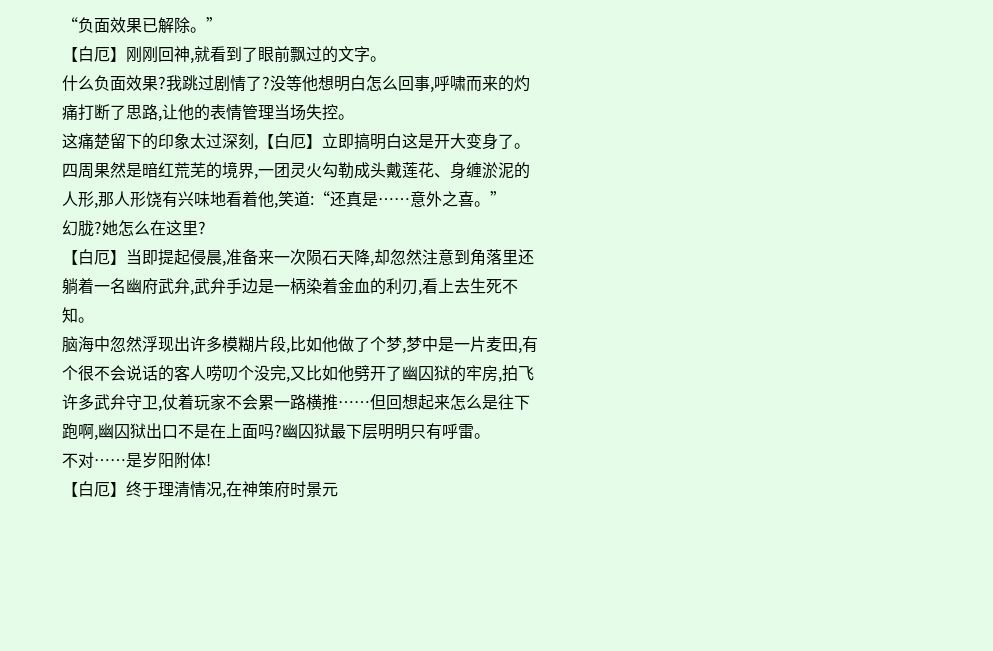“负面效果已解除。”
【白厄】刚刚回神,就看到了眼前飘过的文字。
什么负面效果?我跳过剧情了?没等他想明白怎么回事,呼啸而来的灼痛打断了思路,让他的表情管理当场失控。
这痛楚留下的印象太过深刻,【白厄】立即搞明白这是开大变身了。
四周果然是暗红荒芜的境界,一团灵火勾勒成头戴莲花、身缠淤泥的人形,那人形饶有兴味地看着他,笑道:“还真是……意外之喜。”
幻胧?她怎么在这里?
【白厄】当即提起侵晨,准备来一次陨石天降,却忽然注意到角落里还躺着一名幽府武弁,武弁手边是一柄染着金血的利刃,看上去生死不知。
脑海中忽然浮现出许多模糊片段,比如他做了个梦,梦中是一片麦田,有个很不会说话的客人唠叨个没完,又比如他劈开了幽囚狱的牢房,拍飞许多武弁守卫,仗着玩家不会累一路横推……但回想起来怎么是往下跑啊,幽囚狱出口不是在上面吗?幽囚狱最下层明明只有呼雷。
不对……是岁阳附体!
【白厄】终于理清情况,在神策府时景元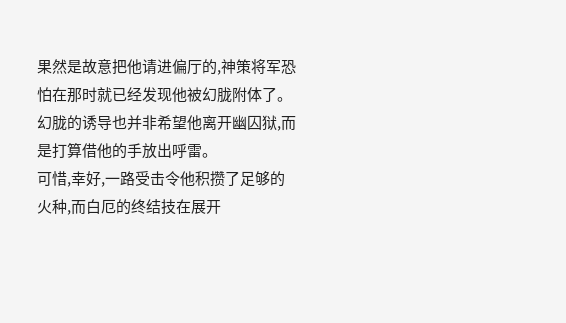果然是故意把他请进偏厅的,神策将军恐怕在那时就已经发现他被幻胧附体了。
幻胧的诱导也并非希望他离开幽囚狱,而是打算借他的手放出呼雷。
可惜,幸好,一路受击令他积攒了足够的火种,而白厄的终结技在展开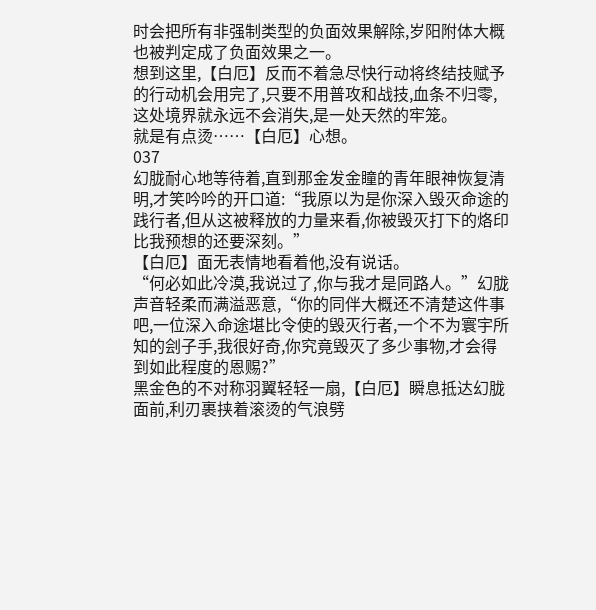时会把所有非强制类型的负面效果解除,岁阳附体大概也被判定成了负面效果之一。
想到这里,【白厄】反而不着急尽快行动将终结技赋予的行动机会用完了,只要不用普攻和战技,血条不归零,这处境界就永远不会消失,是一处天然的牢笼。
就是有点烫……【白厄】心想。
037
幻胧耐心地等待着,直到那金发金瞳的青年眼神恢复清明,才笑吟吟的开口道:“我原以为是你深入毁灭命途的践行者,但从这被释放的力量来看,你被毁灭打下的烙印比我预想的还要深刻。”
【白厄】面无表情地看着他,没有说话。
“何必如此冷漠,我说过了,你与我才是同路人。”幻胧声音轻柔而满溢恶意,“你的同伴大概还不清楚这件事吧,一位深入命途堪比令使的毁灭行者,一个不为寰宇所知的刽子手,我很好奇,你究竟毁灭了多少事物,才会得到如此程度的恩赐?”
黑金色的不对称羽翼轻轻一扇,【白厄】瞬息抵达幻胧面前,利刃裹挟着滚烫的气浪劈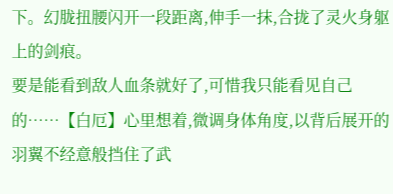下。幻胧扭腰闪开一段距离,伸手一抹,合拢了灵火身躯上的剑痕。
要是能看到敌人血条就好了,可惜我只能看见自己的……【白厄】心里想着,微调身体角度,以背后展开的羽翼不经意般挡住了武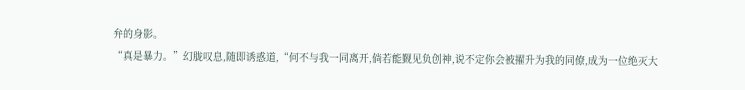弁的身影。
“真是暴力。”幻胧叹息,随即诱惑道,“何不与我一同离开,倘若能觐见负创神,说不定你会被擢升为我的同僚,成为一位绝灭大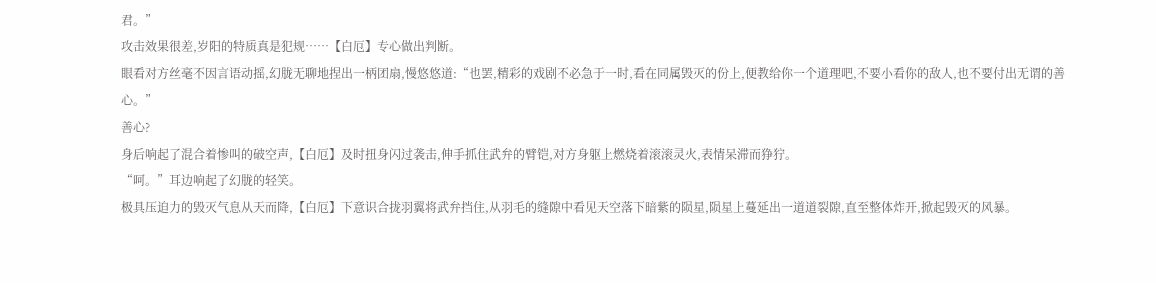君。”
攻击效果很差,岁阳的特质真是犯规……【白厄】专心做出判断。
眼看对方丝毫不因言语动摇,幻胧无聊地捏出一柄团扇,慢悠悠道:“也罢,精彩的戏剧不必急于一时,看在同属毁灭的份上,便教给你一个道理吧,不要小看你的敌人,也不要付出无谓的善心。”
善心?
身后响起了混合着惨叫的破空声,【白厄】及时扭身闪过袭击,伸手抓住武弁的臂铠,对方身躯上燃烧着滚滚灵火,表情呆滞而狰狞。
“呵。”耳边响起了幻胧的轻笑。
极具压迫力的毁灭气息从天而降,【白厄】下意识合拢羽翼将武弁挡住,从羽毛的缝隙中看见天空落下暗紫的陨星,陨星上蔓延出一道道裂隙,直至整体炸开,掀起毁灭的风暴。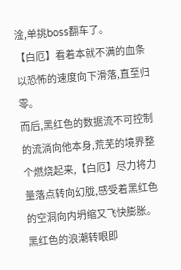淦,单挑boss翻车了。
【白厄】看着本就不满的血条以恐怖的速度向下滑落,直至归零。
而后,黑红色的数据流不可控制的流淌向他本身,荒芜的境界整个燃烧起来,【白厄】尽力将力量落点转向幻胧,感受着黑红色的空洞向内坍缩又飞快膨胀。
黑红色的浪潮转眼即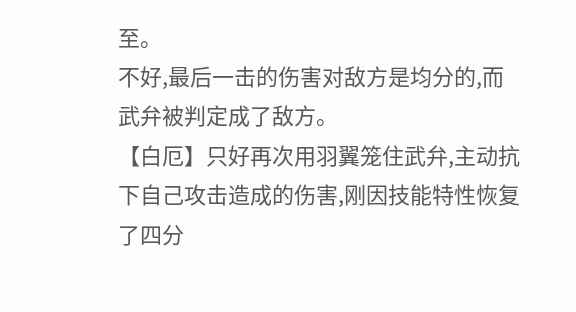至。
不好,最后一击的伤害对敌方是均分的,而武弁被判定成了敌方。
【白厄】只好再次用羽翼笼住武弁,主动抗下自己攻击造成的伤害,刚因技能特性恢复了四分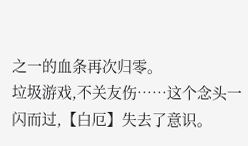之一的血条再次归零。
垃圾游戏,不关友伤……这个念头一闪而过,【白厄】失去了意识。